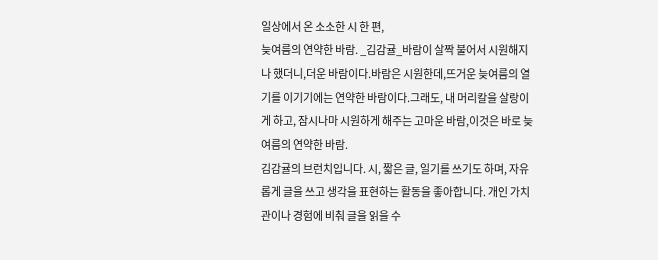일상에서 온 소소한 시 한 편,
늦여름의 연약한 바람. _김감귤_바람이 살짝 불어서 시원해지나 했더니,더운 바람이다.바람은 시원한데,뜨거운 늦여름의 열기를 이기기에는 연약한 바람이다.그래도, 내 머리칼을 살랑이게 하고, 잠시나마 시원하게 해주는 고마운 바람,이것은 바로 늦여름의 연약한 바람.
김감귤의 브런치입니다. 시, 짧은 글, 일기를 쓰기도 하며, 자유롭게 글을 쓰고 생각을 표현하는 활동을 좋아합니다. 개인 가치관이나 경험에 비춰 글을 읽을 수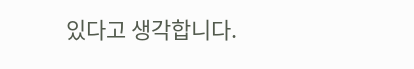있다고 생각합니다.